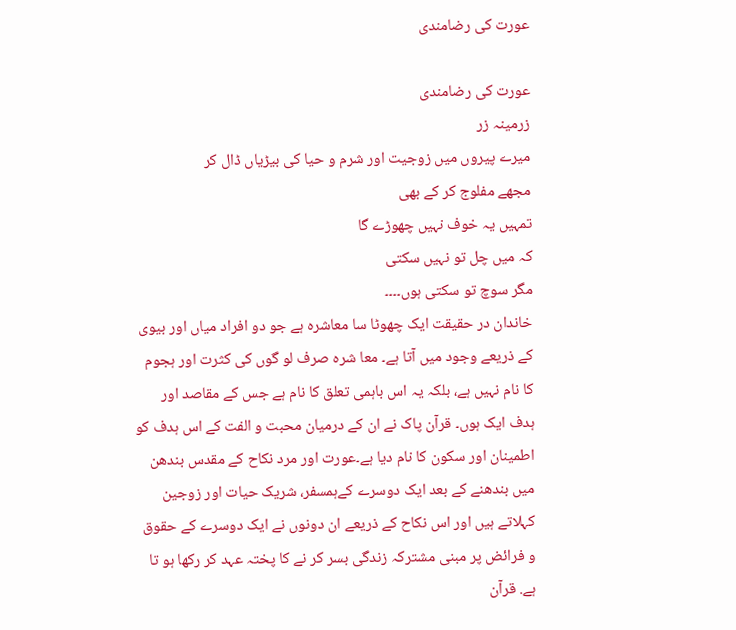عورت کی رضامندی

عورت کی رضامندی
زرمینہ زر
میرے پیروں میں زوجیت اور شرم و حیا کی بیڑیاں ڈال کر
مجهے مفلوج کر کے بهی
تمہیں یہ خوف نہیں چهوڑے گا
کہ میں چل تو نہیں سکتی
مگر سوچ تو سکتی ہوں۔۔۔۔
خاندان در حقیقت ایک چهوٹا سا معاشرہ ہے جو دو افراد میاں اور بیوی کے ذریعے وجود میں آتا ہے۔ معا شرہ صرف لو گوں کی کثرت اور ہجوم کا نام نہیں ہے، بلکہ یہ اس باہمی تعلق کا نام ہے جس کے مقاصد اور ہدف ایک ہوں۔ قرآن پاک نے ان کے درمیان محبت و الفت کے اس ہدف کو اطمینان اور سکون کا نام دیا ہے۔عورت اور مرد نکاح کے مقدس بندهن میں بندهنے کے بعد ایک دوسرے کےہمسفر، شریک حیات اور زوجین کہلاتے ہیں اور اس نکاح کے ذریعے ان دونوں نے ایک دوسرے کے حقوق و فرائض پر مبنی مشترکہ زندگی بسر کر نے کا پختہ عہد کر رکها ہو تا ہے. قرآن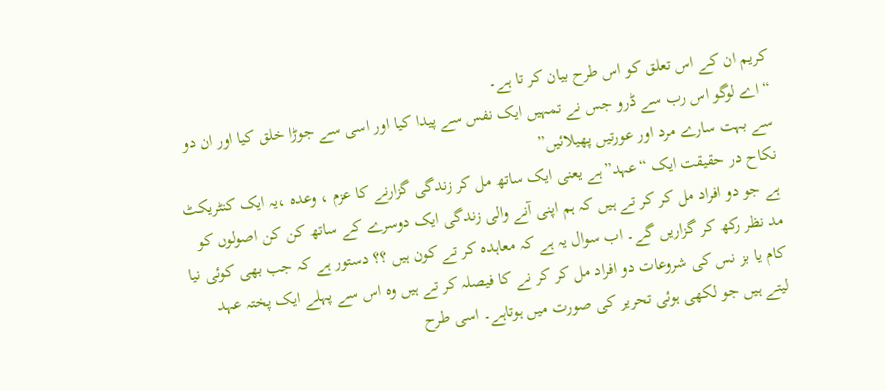کریم ان کے اس تعلق کو اس طرح بیان کر تا ہے۔
“اے لوگو اس رب سے ڈرو جس نے تمہیں ایک نفس سے پیدا کیا اور اسی سے جوڑا خلق کیا اور ان دو سے بہت سارے مرد اور عورتیں پهیلائیں”
نکاح در حقیقت ایک “عہد”ہے یعنی ایک ساتھ مل کر زندگی گزارنے کا عزم ، وعدہ ،یہ ایک کنٹریکٹ ہے جو دو افراد مل کر کر تے ہیں کہ ہم اپنی آنے والی زندگی ایک دوسرے کے ساتھ کن کن اصولوں کو مد نظر رکھ کر گزاریں گے۔ اب سوال یہ ہے کہ معاہدہ کر تے کون ہیں ؟؟ دستور ہے کہ جب بهی کوئی نیا کام یا بز نس کی شروعات دو افراد مل کر کر نے کا فیصلہ کر تے ہیں وہ اس سے پہلے ایک پختہ عہد لیتے ہیں جو لکهی ہوئی تحریر کی صورت میں ہوتاہے۔ اسی طرح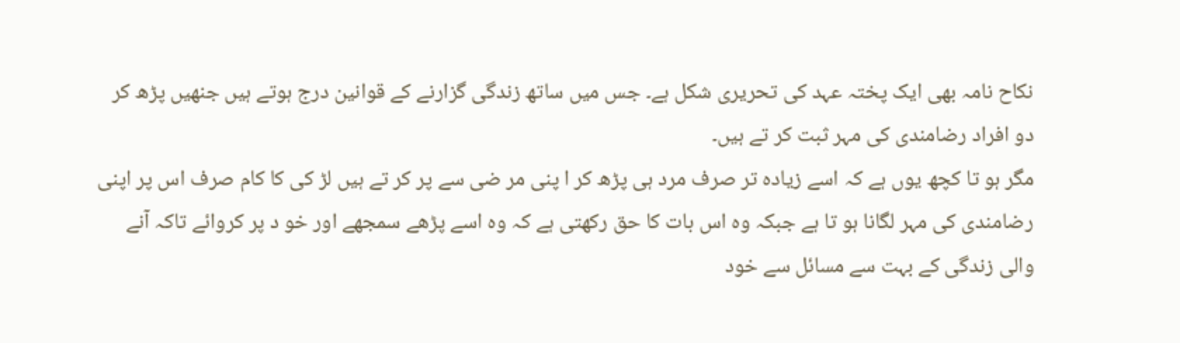نکاح نامہ بهی ایک پختہ عہد کی تحریری شکل ہے۔ جس میں ساتھ زندگی گزارنے کے قوانین درج ہوتے ہیں جنھیں پڑھ کر دو افراد رضامندی کی مہر ثبت کر تے ہیں۔
مگر ہو تا کچھ یوں ہے کہ اسے زیادہ تر صرف مرد ہی پڑھ کر ا پنی مر ضی سے پر کر تے ہیں لڑ کی کا کام صرف اس پر اپنی رضامندی کی مہر لگانا ہو تا ہے جبکہ وہ اس بات کا حق رکهتی ہے کہ وہ اسے پڑهے سمجهے اور خو د پر کروائے تاکہ آنے والی زندگی کے بہت سے مسائل سے خود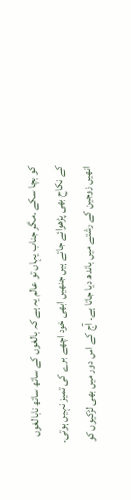کو بچا سکے ۔مگر جناب یہاں تو عالم یہ ہے کہ بالغوں کے ساتھ ساتھ نابالغوں کے نکاح بهی پڑهوائے جاتے ہیں جنهیں ابهی خود اچهے برے کی تمیز نہیں ہوتی۔ انهیں زوجین کے رشتے میں باندھ دیا جاتا ہے۔ آج کے اس دور میں بهی لڑکیوں کو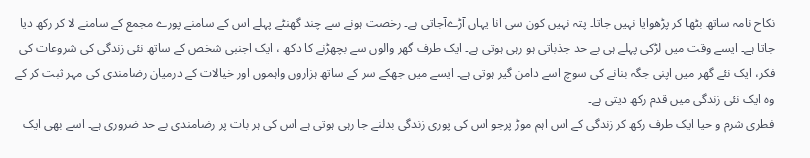نکاح نامہ ساتھ بٹها کر پڑهوایا نہیں جاتا۔ پتہ نہیں کون سی انا یہاں آڑےآجاتی ہے۔ رخصت ہونے سے چند گهنٹے پہلے اس کے سامنے پورے مجمع کے سامنے لا کر رکھ دیا جاتا ہے۔ ایسے وقت میں لڑکی پہلے ہی بے حد جذباتی ہو رہی ہوتی ہے۔ ایک طرف گهر والوں سے بچهڑنے کا دکھ ، ایک اجنبی شخص کے ساتھ نئی زندگی کی شروعات کی فکر، ایک نئے گهر میں اپنی جگہ بنانے کی سوچ اسے دامن گیر ہوتی ہے۔ ایسے میں جهکے سر کے ساتھ ہزاروں واہموں اور خیالات کے درمیان رضامندی کی مہر ثبت کر کے وہ ایک نئی زندگی میں قدم رکھ دیتی ہے۔
فطری شرم و حیا ایک طرف رکھ کر زندگی کے اس اہم موڑ پرجو اس کی پوری زندگی بدلنے جا رہی ہوتی ہے اس کی ہر بات پر رضامندی بے حد ضروری ہے۔ اسے بهی ایک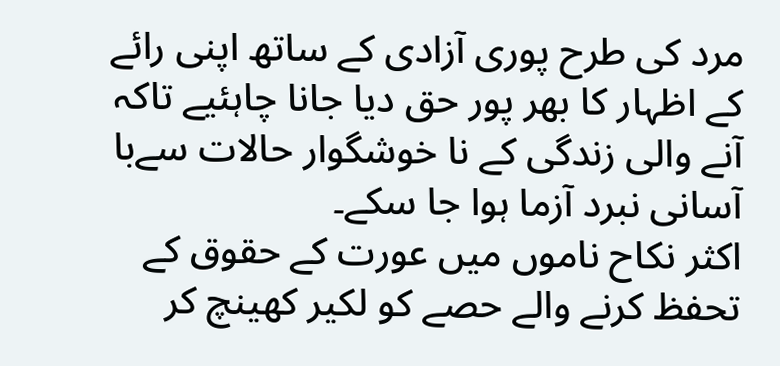مرد کی طرح پوری آزادی کے ساتھ اپنی رائے کے اظہار کا بهر پور حق دیا جانا چاہئیے تاکہ آنے والی زندگی کے نا خوشگوار حالات سےبا آسانی نبرد آزما ہوا جا سکے۔
اکثر نکاح ناموں میں عورت کے حقوق کے تحفظ کرنے والے حصے کو لکیر کهینچ کر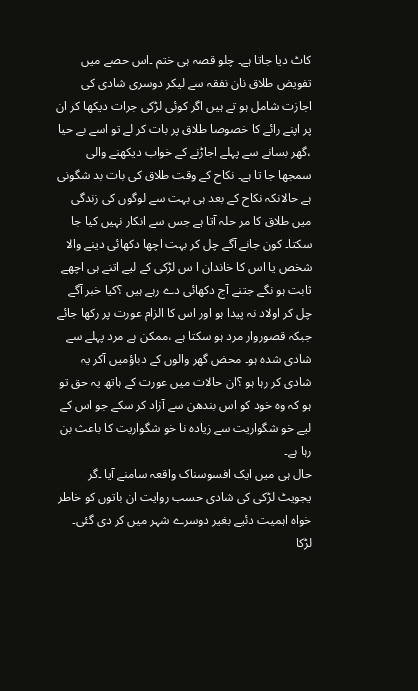کاٹ دیا جاتا ہے۔ چلو قصہ ہی ختم ۔اس حصے میں تفویض طلاق نان نفقہ سے لیکر دوسری شادی کی اجازت شامل ہو تے ہیں اگر کوئی لڑکی جرات دیکها کر ان پر اپنے رائے کا خصوصا طلاق پر بات کر لے تو اسے بے حیا ،گهر بسانے سے پہلے اجاڑنے کے خواب دیکهنے والی سمجها جا تا ہے۔ نکاح کے وقت طلاق کی بات بد شگونی ہے حالانکہ نکاح کے بعد ہی بہت سے لوگوں کی زندگی میں طلاق کا مر حلہ آتا ہے جس سے انکار نہیں کیا جا سکتا۔ کون جانے آگے چل کر بہت اچها دکهائی دینے والا شخص یا اس کا خاندان ا س لڑکی کے لیے اتنے ہی اچهے ثابت ہو نگے جتنے آج دکهائی دے رہے ہیں ؟کیا خبر آگے چل کر اولاد نہ پیدا ہو اور اس کا الزام عورت پر رکها جائے جبکہ قصوروار مرد ہو سکتا ہے ،ممکن ہے مرد پہلے سے شادی شدہ ہو۔ محض گهر والوں کے دباؤمیں آکر یہ شادی کر رہا ہو ؟ان حالات میں عورت کے ہاتھ یہ حق تو ہو کہ وہ خود کو اس بندهن سے آزاد کر سکے جو اس کے لیے خو شگواریت سے زیادہ نا خو شگواریت کا باعث بن رہا ہے۔
حال ہی میں ایک افسوسناک واقعہ سامنے آیا ۔گر یجویٹ لڑکی کی شادی حسب روایت ان باتوں کو خاطر خواہ اہمیت دئیے بغیر دوسرے شہر میں کر دی گئی۔ لڑکا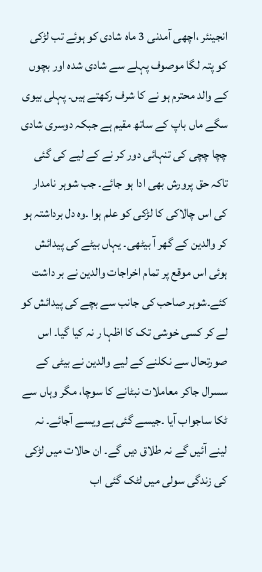انجینئر ،اچهی آمدنی 3 ماہ شادی کو ہوئے تب لڑکی کو پتہ لگا موصوف پہلے سے شادی شدہ اور بچوں کے والد محترم ہو نے کا شرف رکهتے ہیں۔ پہلی بیوی سگے ماں باپ کے ساتھ مقیم ہے جبکہ دوسری شادی چچا چچی کی تنہائی دور کر نے کے لیے کی گئی تاکہ حق پرورش بهی ادا ہو جائے۔ جب شوہر نامدار کی اس چالاکی کا لڑکی کو علم ہوا ۔وہ دل برداشتہ ہو کر والدین کے گهر آ بیٹھی۔ یہاں بیٹے کی پیدائش ہوئی اس موقع پر تمام اخراجات والدین نے بر داشت کئے۔شوہر صاحب کی جانب سے بچے کی پیدائش کو لے کر کسی خوشی تک کا اظہا ر نہ کیا گیا۔ اس صورتحال سے نکلنے کے لیے والدین نے بیٹی کے سسرال جاکر معاملات نبٹانے کا سوچا، مگر وہاں سے ٹکا ساجواب آیا ۔جیسے گئی ہے ویسے آجائے۔ نہ لینے آئیں گے نہ طلاق دیں گے۔ ان حالات میں لڑکی کی زندگی سولی میں لٹک گئی اب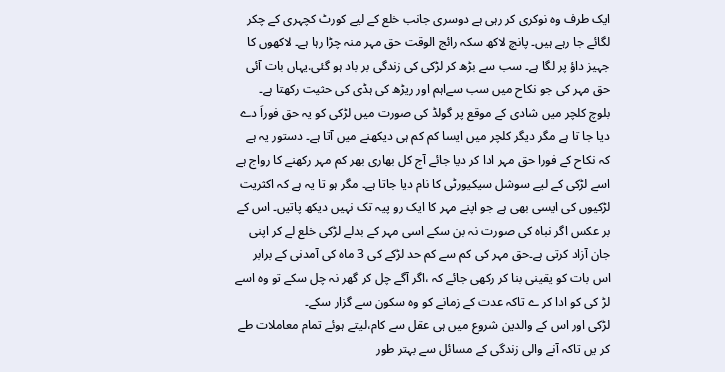ایک طرف وہ نوکری کر رہی ہے دوسری جانب خلع کے لیے کورٹ کچہری کے چکر لگائے جا رہے ہیں۔ پانچ لاکھ سکہ رائج الوقت حق مہر منہ چڑا رہا ہے۔ لاکهوں کا جہیز داؤ پر لگا ہے۔ سب سے بڑھ کر لڑکی کی زندگی بر باد ہو گئی.یہاں بات آئی حق مہر کی جو نکاح میں سب سےاہم اور ریڑھ کی ہڈی کی حثیت رکهتا ہے۔
بلوچ کلچر میں شادی کے موقع پر گولڈ کی صورت میں لڑکی کو یہ حق فوراَ دے دیا جا تا ہے مگر دیگر کلچر میں ایسا کم کم ہی دیکهنے میں آتا ہے۔ دستور یہ ہے کہ نکاح کے فورا حق مہر ادا کر دیا جائے آج کل بهاری بهر کم مہر رکهنے کا رواج ہے اسے لڑکی کے لیے سوشل سیکیورٹی کا نام دیا جاتا ہے۔ مگر ہو تا یہ ہے کہ اکثریت لڑکیوں کی ایسی بھی ہے جو اپنے مہر کا ایک رو پیہ تک نہیں دیکھ پاتیں۔ اس کے بر عکس اگر نباہ کی صورت نہ بن سکے اسی مہر کے بدلے لڑکی خلع لے کر اپنی جان آزاد کرتی ہے۔حق مہر کی کم سے کم حد لڑکے کی 3 ماہ کی آمدنی کے برابر اس بات کو یقینی بنا کر رکهی جائے کہ ،اگر آگے چل کر گهر نہ چل سکے تو وہ اسے لڑ کی کو ادا کر ے تاکہ عدت کے زمانے کو وہ سکون سے گزار سکے۔
لڑکی اور اس کے والدین شروع میں ہی عقل سے کام،لیتے ہوئے تمام معاملات طے کر یں تاکہ آنے والی زندگی کے مسائل سے بہتر طور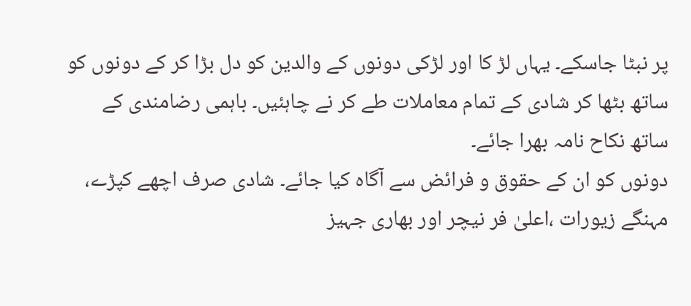پر نبٹا جاسکے۔ یہاں لڑ کا اور لڑکی دونوں کے والدین کو دل بڑا کر کے دونوں کو ساتھ بٹها کر شادی کے تمام معاملات طے کر نے چاہئیں۔ باہمی رضامندی کے ساتھ نکاح نامہ بهرا جائے۔
دونوں کو ان کے حقوق و فرائض سے آگاہ کیا جائے۔ شادی صرف اچهے کپڑے، مہنگے زیورات ،اعلیٰ فر نیچر اور بهاری جہیز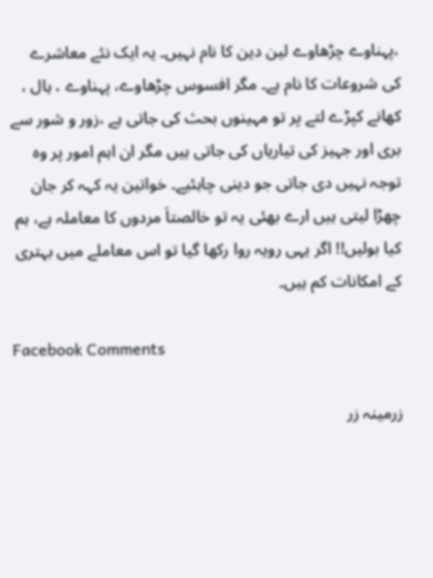،پہناوے چڑهاوے لین دین کا نام نہیں۔ یہ ایک نئے معاشرے کی شروعات کا نام ہے۔ مگر افسوس چڑهاوے، پہناوے ، ہال ، کهانے کپڑے لتے پر تو مہینوں بحث کی جاتی ہے ،زور و شور سے بری اور جہیز کی تیاریاں کی جاتی ہیں مگر ان اہم امور پر وہ توجہ نہیں دی جاتی جو دینی چاہئیے۔ خواتین یہ کہہ کر جان چهڑا لیتی ہیں ارے بهئی یہ تو خالصتاَ مردوں کا معاملہ ہے، ہم کیا بولیں!! اگر یہی رویہ روا رکها گیا تو اس معاملے میں بہتری کے امکانات کم ہیں۔

Facebook Comments

زرمینہ زر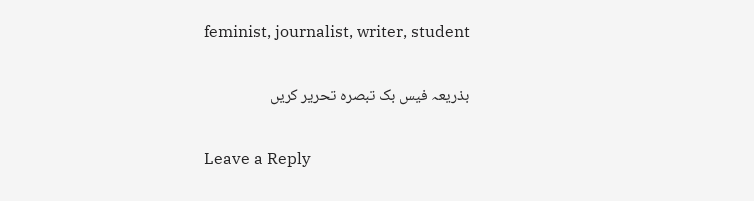feminist, journalist, writer, student

بذریعہ فیس بک تبصرہ تحریر کریں

Leave a Reply